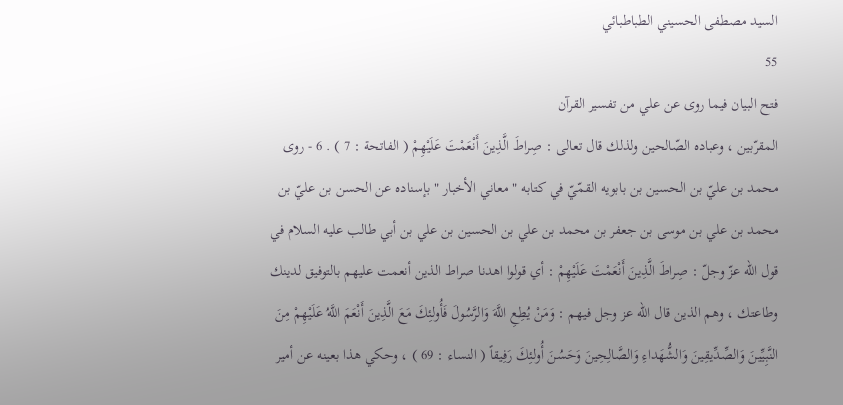السيد مصطفى الحسيني الطباطبائي
55
فتح البيان فيما روى عن علي من تفسير القرآن
المقرّبين ، وعباده الصّالحين ولذلك قال تعالى : صِراطَ الَّذِينَ أَنْعَمْتَ عَلَيْهِمْ ( الفاتحة : 7 ) . 6 - روى محمد بن عليّ بن الحسين بن بابويه القمّيّ في كتابه " معاني الأخبار " بإسناده عن الحسن بن عليّ بن محمد بن علي بن موسى بن جعفر بن محمد بن علي بن الحسين بن علي بن أبي طالب عليه السلام في قول اللّه عزّ وجلّ : صِراطَ الَّذِينَ أَنْعَمْتَ عَلَيْهِمْ : أي قولوا اهدنا صراط الذين أنعمت عليهم بالتوفيق لدينك وطاعتك ، وهم الذين قال اللّه عز وجل فيهم : وَمَنْ يُطِعِ اللَّهَ وَالرَّسُولَ فَأُولئِكَ مَعَ الَّذِينَ أَنْعَمَ اللَّهُ عَلَيْهِمْ مِنَ النَّبِيِّينَ وَالصِّدِّيقِينَ وَالشُّهَداءِ وَالصَّالِحِينَ وَحَسُنَ أُولئِكَ رَفِيقاً ( النساء : 69 ) ، وحكي هذا بعينه عن أمير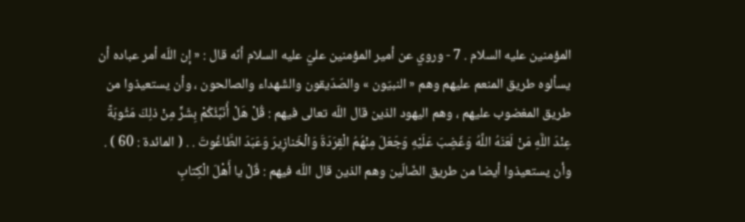المؤمنين عليه السلام . 7 - وروي عن أمير المؤمنين عليّ عليه السلام أنّه قال : « إن اللّه أمر عباده أن يسألوه طريق المنعم عليهم وهم « النبيّون » والصّدّيقون والشّهداء والصالحون ، وأن يستعيذوا من طريق المغضوب عليهم ، وهم اليهود الذين قال اللّه تعالى فيهم : قُلْ هَلْ أُنَبِّئُكُمْ بِشَرٍّ مِنْ ذلِكَ مَثُوبَةً عِنْدَ اللَّهِ مَنْ لَعَنَهُ اللَّهُ وَغَضِبَ عَلَيْهِ وَجَعَلَ مِنْهُمُ الْقِرَدَةَ وَالْخَنازِيرَ وَعَبَدَ الطَّاغُوتَ . . ( المائدة : 60 ) . وأن يستعيذوا أيضا من طريق الضّالّين وهم الذين قال اللّه فيهم : قُلْ يا أَهْلَ الْكِتابِ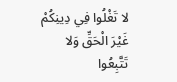لا تَغْلُوا فِي دِينِكُمْ غَيْرَ الْحَقِّ وَلا تَتَّبِعُوا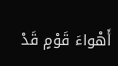أَهْواءَ قَوْمٍ قَدْ